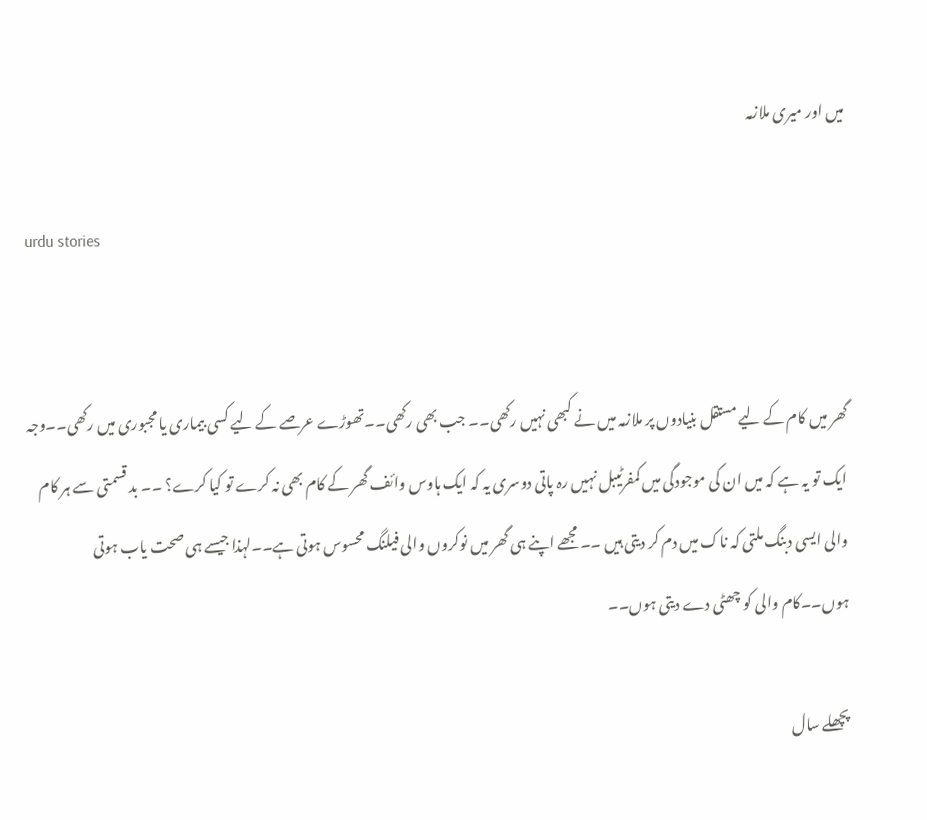میں اور میری ملازمہ

urdu stories


گھر میں کام کے لیے مستقل بنیادوں پر ملازمہ میں نے کبھی نہیں رکھی۔۔ جب بھی رکھی۔۔تھوڑے عرصے کے لیے کسی بیماری یا مجبوری میں رکھی۔۔وجہ ایک تو یہ ہے کہ میں ان کی موجودگی میں کمفرٹیبل نہیں رہ پاتی دوسری یہ کہ ایک ہاوس وائف گھر کے کام بھی نہ کرے تو کیا کرے؟ ۔۔ بد قسمتی سے ہر کام والی ایسی دبنگ ملتی کہ ناک میں دم کر دیتی ہیں ۔۔ مجھے اپنے ہی گھر میں نوکروں والی فیلنگ محسوس ہوتی ہے۔۔لہذا جیسے ہی صحت یاب ہوتی ہوں۔۔کام والی کو چھٹی دے دیتی ہوں۔۔

پچھلے سال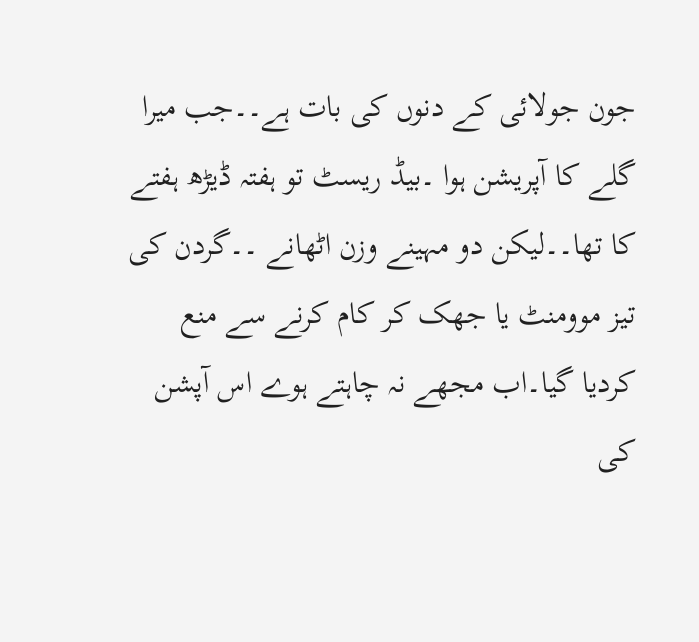جون جولائی کے دنوں کی بات ہے۔۔جب میرا گلے کا آپریشن ہوا ۔بیڈ ریسٹ تو ہفتہ ڈیڑھ ہفتے کا تھا۔۔لیکن دو مہینے وزن اٹھانے ۔۔گردن کی تیز موومنٹ یا جھک کر کام کرنے سے منع کردیا گیا۔اب مجھے نہ چاہتے ہوے اس آپشن کی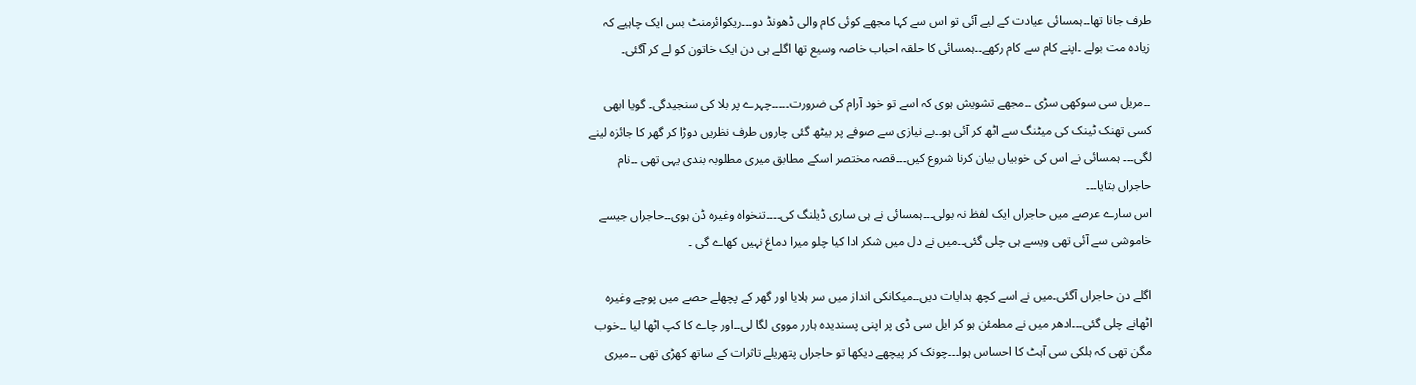طرف جانا تھا۔۔ہمسائی عیادت کے لیے آئی تو اس سے کہا مجھے کوئی کام والی ڈھونڈ دو۔۔۔ریکوائرمنٹ بس ایک چاہیے کہ زیادہ مت بولے ۔اپنے کام سے کام رکھے۔۔ہمسائی کا حلقہ احباب خاصہ وسیع تھا اگلے ہی دن ایک خاتون کو لے کر آگئی۔

۔۔مریل سی سوکھی سڑی ۔۔مجھے تشویش ہوی کہ اسے تو خود آرام کی ضرورت۔۔۔۔۔چہرے پر بلا کی سنجیدگی۔ گویا ابھی کسی تھنک ٹینک کی میٹنگ سے اٹھ کر آئی ہو۔۔بے نیازی سے صوفے پر بیٹھ گئی چاروں طرف نظریں دوڑا کر گھر کا جائزہ لینے لگی۔۔۔ ہمسائی نے اس کی خوبیاں بیان کرنا شروع کیں۔۔۔قصہ مختصر اسکے مطابق میری مطلوبہ بندی یہی تھی ۔۔نام حاجراں بتایا۔۔۔
اس سارے عرصے میں حاجراں ایک لفظ نہ بولی۔۔۔ہمسائی نے ہی ساری ڈیلنگ کی۔۔۔۔تنخواہ وغیرہ ڈن ہوی۔۔حاجراں جیسے خاموشی سے آئی تھی ویسے ہی چلی گئی۔۔میں نے دل میں شکر ادا کیا چلو میرا دماغ نہیں کھاے گی ۔

اگلے دن حاجراں آگئی۔میں نے اسے کچھ ہدایات دیں۔۔میکانکی انداز میں سر ہلایا اور گھر کے پچھلے حصے میں پوچے وغیرہ اٹھانے چلی گئی۔۔۔ادھر میں نے مطمئن ہو کر ایل سی ڈی پر اپنی پسندیدہ ہارر مووی لگا لی۔۔اور چاے کا کپ اٹھا لیا ۔۔خوب مگن تھی کہ ہلکی سی آہٹ کا احساس ہوا۔۔۔چونک کر پیچھے دیکھا تو حاجراں پتھریلے تاثرات کے ساتھ کھڑی تھی ۔۔میری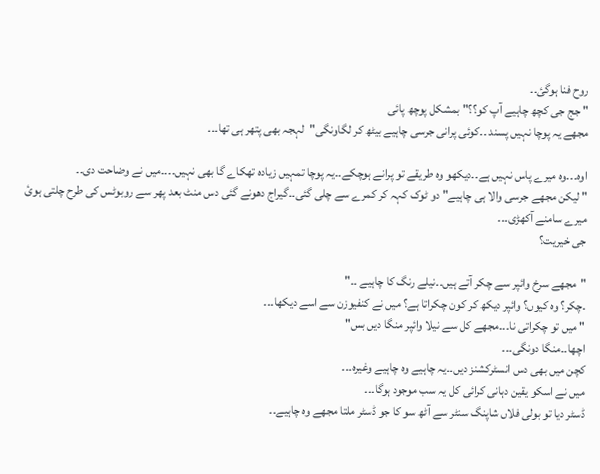روح فنا ہوگئ۔۔
" جج جی کچھ چاہیے آپ کو؟؟" بمشکل پوچھ پائی
مجھے یہ پوچا نہیں پسند ۔۔کوئی پرانی جرسی چاہیے بیٹھ کر لگاونگی"لہجہ بھی پتھر ہی تھا۔۔۔

اوہ۔۔۔وہ میرے پاس نہیں ہے۔۔دیکھو وہ طریقے تو پرانے ہوچکے۔۔یہ پوچا تمہیں زیادہ تھکاے گا بھی نہیں۔۔۔۔میں نے وضاحت دی۔۔
" لیکن مجھے جرسی والا ہی چاہیے" دو ٹوک کہہ کر کمرے سے چلی گئی۔۔گیراج دھونے گئی دس منٹ بعد پھر سے روبوٹس کی طرح چلتی ہوئ میرے سامنے آکھڑی۔۔۔
جی خیریت؟

"مجھے سرخ وائپر سے چکر آتے ہیں۔۔نیلے رنگ کا چاہیے ۔۔"
۔چکر؟ وہ کیوں؟ وائپر دیکھ کر کون چکراتا ہے؟ میں نے کنفیوزن سے اسے دیکھا۔۔۔
" میں تو چکراتی نا۔۔۔مجھے کل سے نیلا وائپر منگا دیں بس"
اچھا۔۔منگا دونگی۔۔۔
کچن میں بھی دس انسٹرکشنز دیں۔۔یہ چاہیے وہ چاہیے وغیرہ۔۔۔
میں نے اسکو یقین دہانی کرائی کل یہ سب موجود ہوگا۔۔۔
ڈسٹر دیا تو بولی فلاں شاپنگ سنٹر سے آٹھ سو کا جو ڈسٹر ملتا مجھے وہ چاہیے۔۔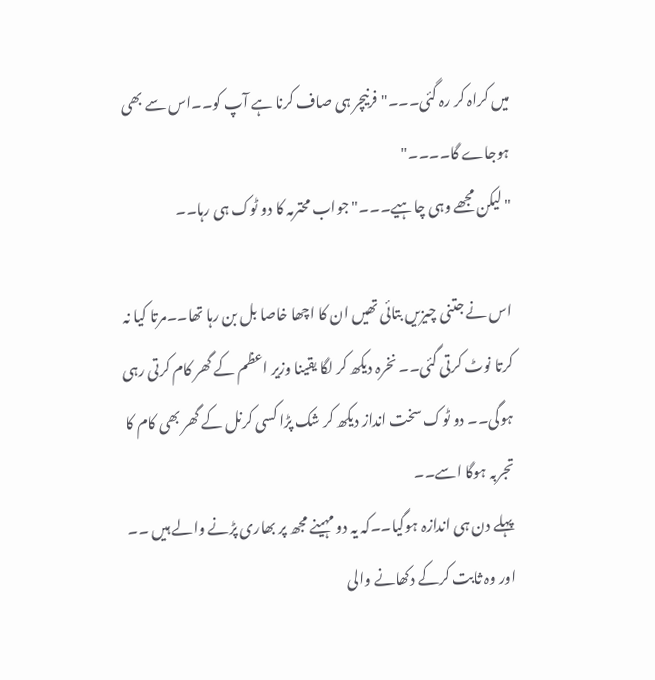میں کراہ کر رہ گئی۔۔۔" فرنیچر ہی صاف کرنا ہے آپ کو۔۔اس سے بھی ہوجاے گا۔۔۔۔"
"لیکن مجھے وہی چاہیے۔۔۔" جواب محترمہ کا دو ٹوک ہی رہا۔۔

اس نے جتنی چیزیں بتائی تھیں ان کا اچھا خاصا بل بن رہا تھا۔۔مرتا کیا نہ کرتا نوٹ کرتی گئی۔۔ نخرہ دیکھ کر لگا یقینا وزیر اعظم کے گھر کام کرتی رہی ہوگی۔۔ دو ٹوک سخت انداز دیکھ کر شک پڑا کسی کرنل کے گھر بھی کام کا تجربہ ہوگا اسے۔۔
پہلے دن ہی اندازہ ہوگیا۔۔کہ یہ دو مہینے مجھ پر بھاری پڑنے والے ہیں ۔۔ اور وہ ثابت کرکے دکھانے والی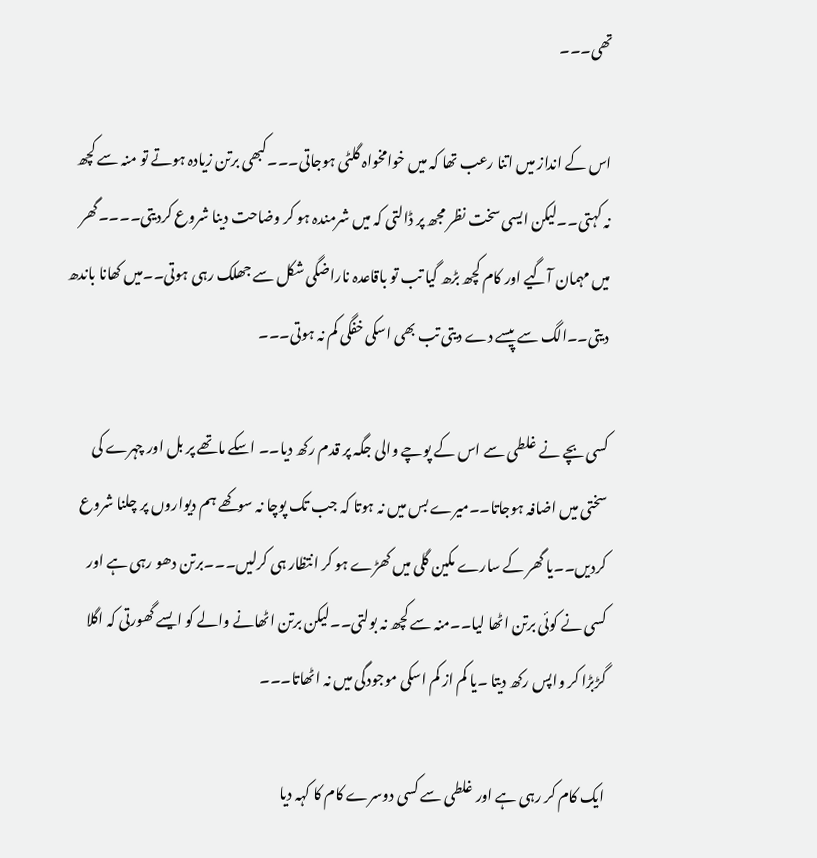تھی۔۔۔

اس کے انداز میں اتنا رعب تھا کہ میں خوامخواہ گلٹی ہوجاتی۔۔۔کبھی برتن زیادہ ہوتے تو منہ سے کچھ نہ کہتی۔۔لیکن ایسی سخت نظر مجھ پر ڈالتی کہ میں شرمندہ ہو کر وضاحت دینا شروع کردیتی۔۔۔۔گھر میں مہمان آگیے اور کام کچھ بڑھ گیا تب تو باقاعدہ ناراضگی شکل سے جھلک رہی ہوتی۔۔میں کھانا باندھ دیتی۔۔الگ سے پیسے دے دیتی تب بھی اسکی خفگی کم نہ ہوتی۔۔۔

کسی بچے نے غلطی سے اس کے پوچے والی جگہ پر قدم رکھ دیا۔۔ اسکے ماتھے پر بل اور چہرے کی سختی میں اضافہ ہوجاتا۔۔میرے بس میں نہ ہوتا کہ جب تک پوچا نہ سوکھے ہم دیواروں پر چلنا شروع کردیں۔۔یا گھر کے سارے مکین گلی میں کھڑے ہو کر انتظار ہی کرلیں۔۔۔برتن دھو رہی ہے اور کسی نے کوئی برتن اٹھا لیا۔۔منہ سے کچھ نہ بولتی۔۔لیکن برتن اٹھانے والے کو ایسے گھورتی کہ اگلا گڑبڑا کر واپس رکھ دیتا ۔یا کم از کم اسکی موجودگی میں نہ اٹھاتا۔۔۔

ایک کام کر رہی ہے اور غلطی سے کسی دوسرے کام کا کہہ دیا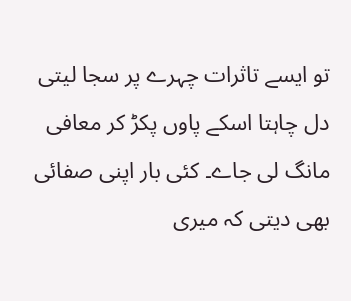تو ایسے تاثرات چہرے پر سجا لیتی دل چاہتا اسکے پاوں پکڑ کر معافی مانگ لی جاے۔ کئی بار اپنی صفائی بھی دیتی کہ میری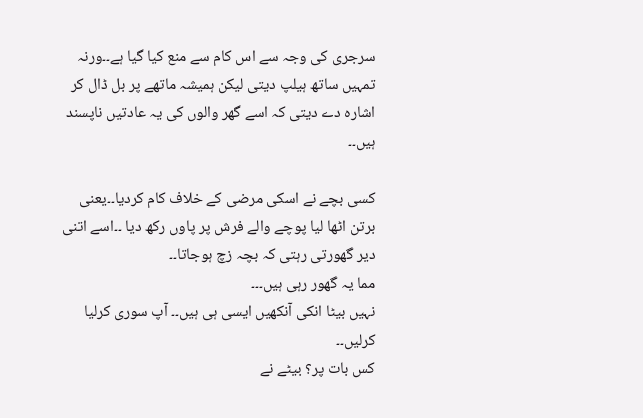سرجری کی وجہ سے اس کام سے منع کیا گیا ہے۔۔ورنہ تمہیں ساتھ ہیلپ دیتی لیکن ہمیشہ ماتھے پر بل ڈال کر اشارہ دے دیتی کہ اسے گھر والوں کی یہ عادتیں ناپسند ہیں۔۔

کسی بچے نے اسکی مرضی کے خلاف کام کردیا۔۔یعنی برتن اٹھا لیا پوچے والے فرش پر پاوں رکھ دیا ۔۔اسے اتنی دیر گھورتی رہتی کہ بچہ زچ ہوجاتا۔۔
مما یہ گھور رہی ہیں۔۔۔
نہیں بیٹا انکی آنکھیں ایسی ہی ہیں۔۔ آپ سوری کرلیا کرلیں۔۔
کس بات پر؟ بیٹے نے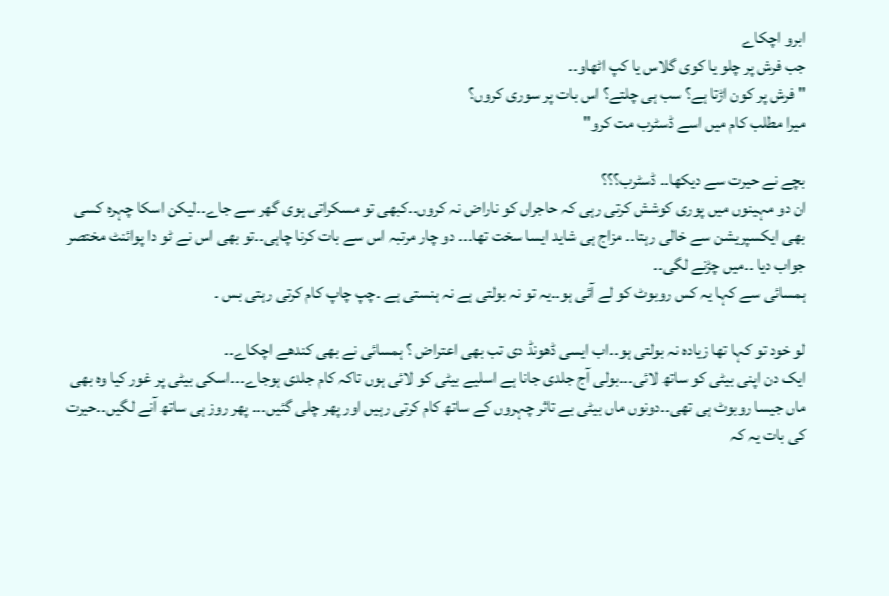ابرو اچکاے
جب فرش پر چلو یا کوی گلاس یا کپ اٹھاو۔۔
" فرش پر کون اڑتا ہے؟ سب ہی چلتے؟ اس بات پر سوری کروں؟
میرا مطلب کام میں اسے ڈسٹرب مت کرو"

بچے نے حیرت سے دیکھا۔۔ ڈسٹرب؟؟؟
ان دو مہینوں میں پوری کوشش کرتی رہی کہ حاجراں کو ناراض نہ کروں۔۔کبھی تو مسکراتی ہوی گھر سے جاے۔۔لیکن اسکا چہرہ کسی بھی ایکسپریشن سے خالی رہتا۔۔ مزاج ہی شاید ایسا سخت تھا۔۔۔ دو چار مرتبہ اس سے بات کرنا چاہی۔۔تو بھی اس نے ٹو دا پوائنٹ مختصر جواب دیا ۔۔میں چڑنے لگی۔۔
ہمسائی سے کہا یہ کس روبوٹ کو لے آئی ہو۔۔یہ تو نہ بولتی ہے نہ ہنستی ہے ۔چپ چاپ کام کرتی رہتی بس ۔

لو خود تو کہا تھا زیادہ نہ بولتی ہو۔۔اب ایسی ڈھونڈ دی تب بھی اعتراض ؟ ہمسائی نے بھی کندھے اچکاے۔۔
ایک دن اپنی بیٹی کو ساتھ لائی۔۔۔بولی آج جلدی جانا ہے اسلیے بیٹی کو لائی ہوں تاکہ کام جلدی ہوجاے۔۔۔اسکی بیٹی پر غور کیا وہ بھی ماں جیسا روبوٹ ہی تھی۔۔دونوں ماں بیٹی بے تاثر چہروں کے ساتھ کام کرتی رہیں اور پھر چلی گئیں۔۔۔ پھر روز ہی ساتھ آنے لگیں۔۔حیرت کی بات یہ کہ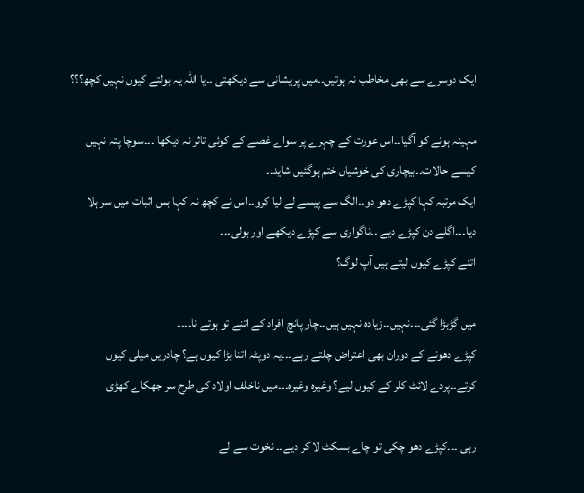ایک دوسرے سے بھی مخاطب نہ ہوتیں۔۔میں پریشانی سے دیکھتی ۔۔یا اللہ یہ بولتے کیوں نہیں کچھ؟؟؟

مہینہ ہونے کو آگیا۔۔اس عورت کے چہرے پر سواے غصے کے کوئی تاثر نہ دیکھا ۔۔۔سوچا پتہ نہیں کیسے حالات۔۔بیچاری کی خوشیاں ختم ہوگئیں شاید۔۔
ایک مرتبہ کہا کپڑے دھو دو۔۔الگ سے پیسے لے لیا کرو۔۔اس نے کچھ نہ کہا بس اثبات میں سر ہلا دیا۔۔۔اگلے دن کپڑے دیے ۔۔ناگواری سے کپڑے دیکھے اور بولی۔۔۔
اتنے کپڑے کیوں لیتے ہیں آپ لوگ؟

میں گڑبڑا گئی۔۔۔نہیں۔۔زیادہ نہیں ہیں۔۔چار پانچ افراد کے اتنے تو ہوتے نا۔۔۔۔
کپڑے دھونے کے دوران بھی اعتراض چلتے رہے۔۔۔یہ دوپٹہ اتنا بڑا کیوں ہے؟ چادریں میلی کیوں کرتے۔۔پردے لائٹ کلر کے کیوں لیے؟ وغیرہ وغیرہ۔۔۔میں ناخلف اولاد کی طرح سر جھکاے کھڑی

رہی ۔۔۔کپڑے دھو چکی تو چاے بسکٹ لا کر دیے۔۔ نخوت سے لے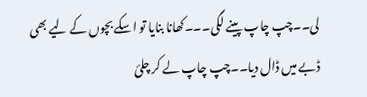لی۔۔چپ چاپ پینے لگی۔۔۔کھانا بنایا تو اسکے بچوں کے لیے بھی ڈبے میں ڈال دیا۔۔چپ چاپ لے کر چلئ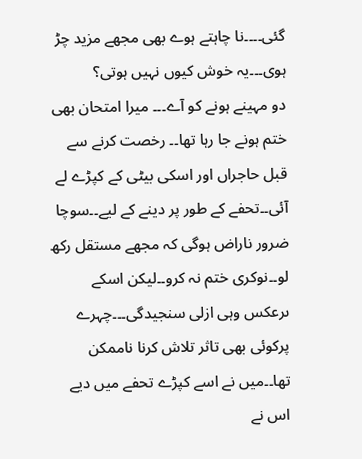گئی۔۔۔۔نا چاہتے ہوے بھی مجھے مزید چڑ ہوی۔۔۔یہ خوش کیوں نہیں ہوتی؟
دو مہینے ہونے کو آے۔۔۔ میرا امتحان بھی ختم ہونے جا رہا تھا۔۔ رخصت کرنے سے قبل حاجراں اور اسکی بیٹی کے کپڑے لے آئی۔۔تحفے کے طور پر دینے کے لیے۔۔سوچا ضرور ناراض ہوگی کہ مجھے مستقل رکھ لو۔۔نوکری ختم نہ کرو۔۔لیکن اسکے ںرعکس وہی ازلی سنجیدگی۔۔۔چہرے پرکوئی بھی تاثر تلاش کرنا ناممکن تھا۔۔میں نے اسے کپڑے تحفے میں دیے اس نے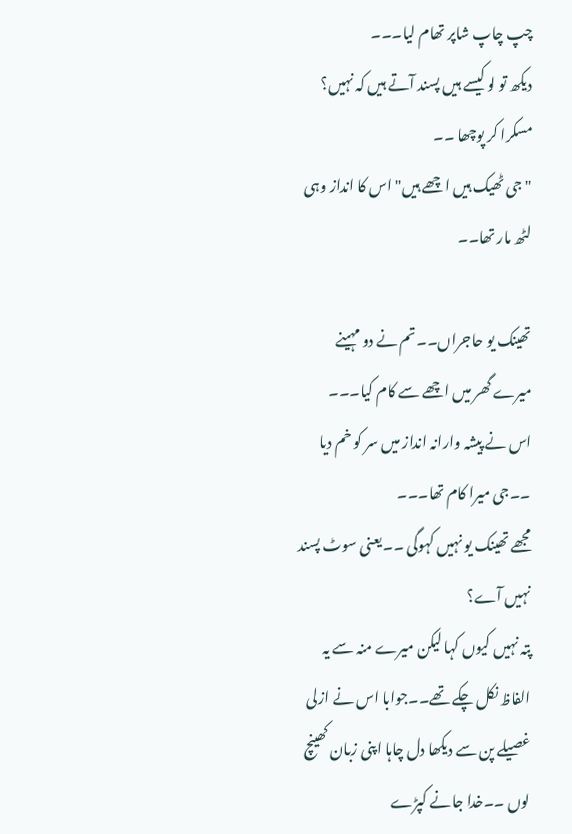چپ چاپ شاپر تھام لیا۔۔۔
دیکھ تو لو کیسے ہیں پسند آتے ہیں کہ نہیں؟ مسکرا کر پوچھا ۔۔
" جی ٹھیک ہیں اچھے ہیں" اس کا انداز وہی لٹھ مار تھا۔۔

تھینک یو حاجراں۔۔تم نے دو مہینے میرے گھر میں اچھے سے کام کیا۔۔۔
اس نے پیشہ وارانہ انداز میں سر کو خم دیا ۔۔جی میرا کام تھا۔۔۔
مجھے تھینک یو نہیں کہوگی ۔۔یعنی سوٹ پسند نہیں آے؟
پتہ نہیں کیوں کہا لیکن میرے منہ سے یہ الفاظ نکل چکے تھے۔۔جوابا اس نے ازلی غصیلے پن سے دیکھا دل چاہا اپنی زبان کھینچ لوں ۔۔خدا جانے کپڑے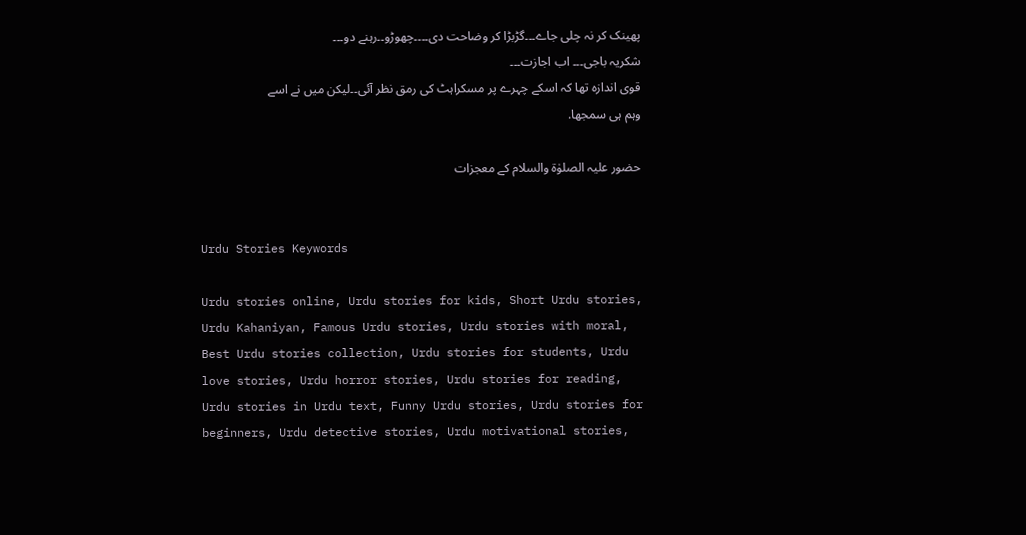پھینک کر نہ چلی جاے۔۔۔گڑبڑا کر وضاحت دی۔۔۔۔چھوڑو۔۔رہنے دو۔۔۔
شکریہ باجی۔۔۔ اب اجازت۔۔۔
قوی اندازہ تھا کہ اسکے چہرے پر مسکراہٹ کی رمق نظر آئی۔۔لیکن میں نے اسے وہم ہی سمجھا.

حضور علیہ الصلوٰة والسلام کے معجزات


Urdu Stories Keywords

Urdu stories online, Urdu stories for kids, Short Urdu stories, Urdu Kahaniyan, Famous Urdu stories, Urdu stories with moral, Best Urdu stories collection, Urdu stories for students, Urdu love stories, Urdu horror stories, Urdu stories for reading, Urdu stories in Urdu text, Funny Urdu stories, Urdu stories for beginners, Urdu detective stories, Urdu motivational stories,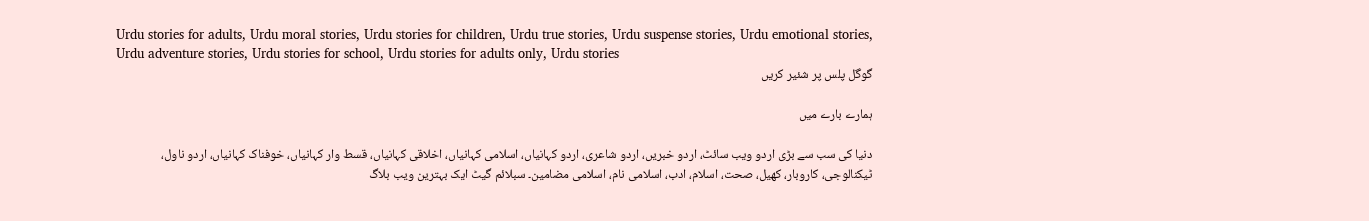Urdu stories for adults, Urdu moral stories, Urdu stories for children, Urdu true stories, Urdu suspense stories, Urdu emotional stories, Urdu adventure stories, Urdu stories for school, Urdu stories for adults only, Urdu stories
گوگل پلس پر شئیر کریں

ہمارے بارے میں

دنیا کی سب سے بڑی اردو ویب سائٹ، اردو خبریں، اردو شاعری، اردو کہانیاں، اسلامی کہانیاں، اخلاقی کہانیاں، قسط وار کہانیاں، خوفناک کہانیاں، اردو ناول، ٹیکنالوجی، کاروبار، کھیل، صحت، اسلام، ادب، اسلامی نام، اسلامی مضامین۔ سبلائم گیٹ ایک بہترین ویب بلاگ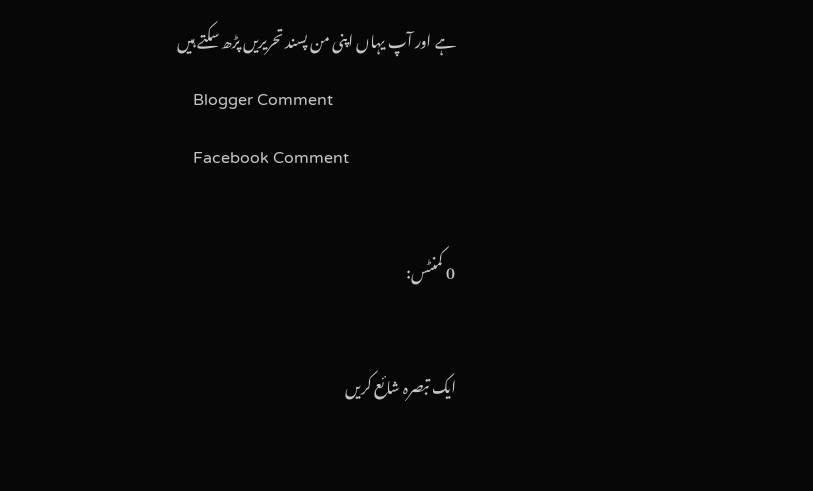ہے اور آپ یہاں اپنی من پسند تحریریں پڑھ سکتے ہیں
    Blogger Comment
    Facebook Comment

0 کمنٹس:

ایک تبصرہ شائع کریں